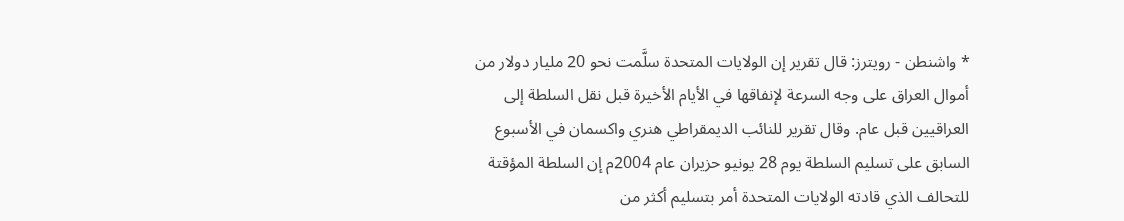* واشنطن - رويترز: قال تقرير إن الولايات المتحدة سلَّمت نحو 20 مليار دولار من أموال العراق على وجه السرعة لإنفاقها في الأيام الأخيرة قبل نقل السلطة إلى العراقيين قبل عام. وقال تقرير للنائب الديمقراطي هنري واكسمان في الأسبوع السابق على تسليم السلطة يوم 28 يونيو حزيران عام 2004م إن السلطة المؤقتة للتحالف الذي قادته الولايات المتحدة أمر بتسليم أكثر من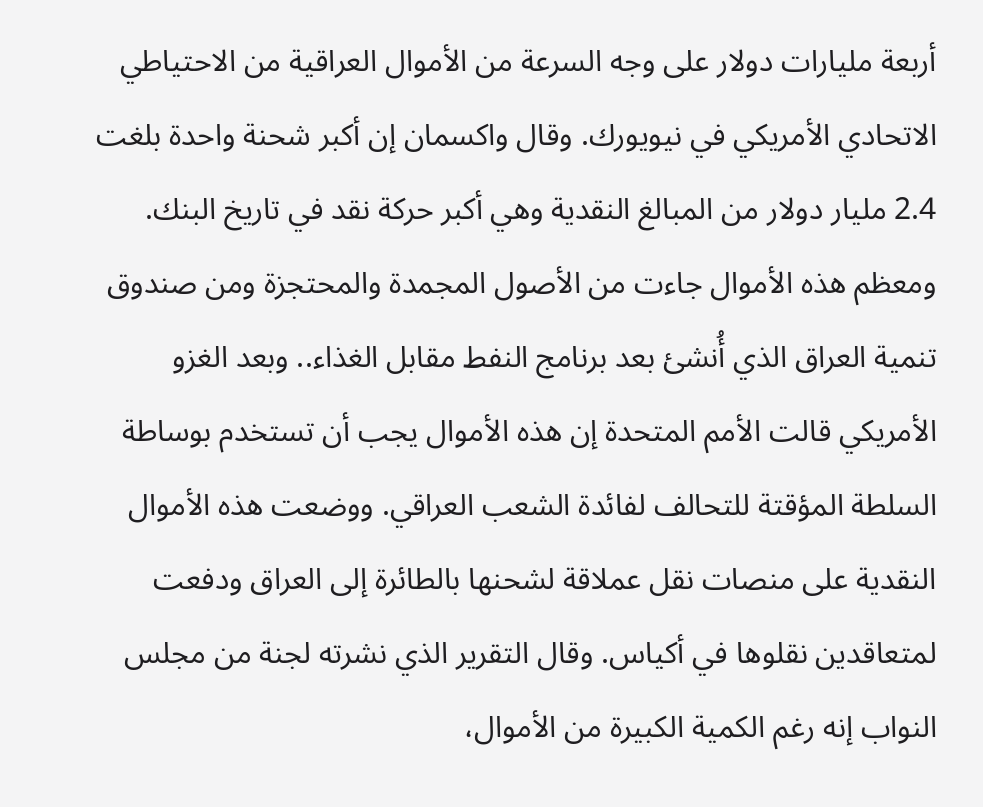أربعة مليارات دولار على وجه السرعة من الأموال العراقية من الاحتياطي الاتحادي الأمريكي في نيويورك. وقال واكسمان إن أكبر شحنة واحدة بلغت 2.4 مليار دولار من المبالغ النقدية وهي أكبر حركة نقد في تاريخ البنك. ومعظم هذه الأموال جاءت من الأصول المجمدة والمحتجزة ومن صندوق تنمية العراق الذي أُنشئ بعد برنامج النفط مقابل الغذاء.. وبعد الغزو الأمريكي قالت الأمم المتحدة إن هذه الأموال يجب أن تستخدم بوساطة السلطة المؤقتة للتحالف لفائدة الشعب العراقي. ووضعت هذه الأموال النقدية على منصات نقل عملاقة لشحنها بالطائرة إلى العراق ودفعت لمتعاقدين نقلوها في أكياس. وقال التقرير الذي نشرته لجنة من مجلس النواب إنه رغم الكمية الكبيرة من الأموال،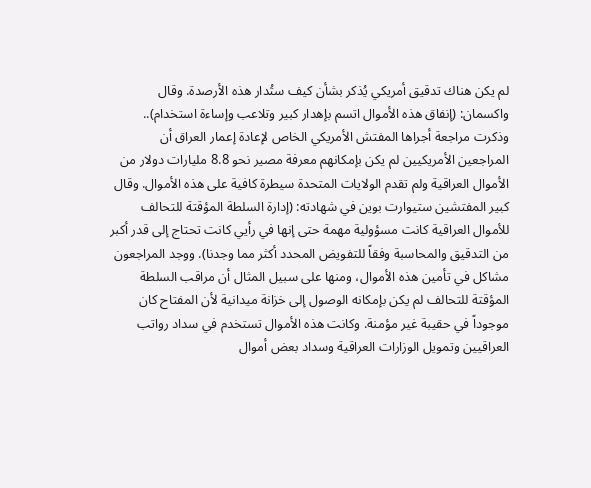لم يكن هناك تدقيق أمريكي يُذكر بشأن كيف ستُدار هذه الأرصدة. وقال واكسمان: (إنفاق هذه الأموال اتسم بإهدار كبير وتلاعب وإساءة استخدام).. وذكرت مراجعة أجراها المفتش الأمريكي الخاص لإعادة إعمار العراق أن المراجعين الأمريكيين لم يكن بإمكانهم معرفة مصير نحو 8.8 مليارات دولار من الأموال العراقية ولم تقدم الولايات المتحدة سيطرة كافية على هذه الأموال. وقال كبير المفتشين ستيوارت بوين في شهادته: (إدارة السلطة المؤقتة للتحالف للأموال العراقية كانت مسؤولية مهمة حتى إنها في رأيي كانت تحتاج إلى قدر أكبر من التدقيق والمحاسبة وفقاً للتفويض المحدد أكثر مما وجدنا). ووجد المراجعون مشاكل في تأمين هذه الأموال، ومنها على سبيل المثال أن مراقب السلطة المؤقتة للتحالف لم يكن بإمكانه الوصول إلى خزانة ميدانية لأن المفتاح كان موجوداً في حقيبة غير مؤمنة. وكانت هذه الأموال تستخدم في سداد رواتب العراقيين وتمويل الوزارات العراقية وسداد بعض أموال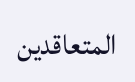المتعاقدين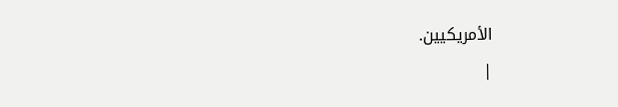الأمريكيين.
|